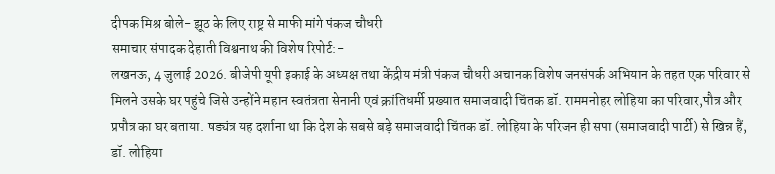दीपक मिश्र बोले- झूठ के लिए राष्ट्र से माफी मांगे पंकज चौधरी
समाचार संपादक देहाती विश्वनाथ की विशेष रिपोर्ट:-
लखनऊ, 4 जुलाई 2026. बीजेपी यूपी इकाई के अध्यक्ष तथा केंद्रीय मंत्री पंकज चौधरी अचानक विशेष जनसंपर्क अभियान के तहत एक परिवार से मिलने उसके घर पहुंचे जिसे उन्होंने महान स्वतंत्रता सेनानी एवं क्रांतिधर्मी प्रख्यात समाजवादी चिंतक डॉ. राममनोहर लोहिया का परिवार,पौत्र और प्रपौत्र का घर बताया. षड्यंत्र यह दर्शाना था कि देश के सबसे बड़े समाजवादी चिंतक डॉ. लोहिया के परिजन ही सपा (समाजवादी पार्टी) से खिन्न हैं, डॉ. लोहिया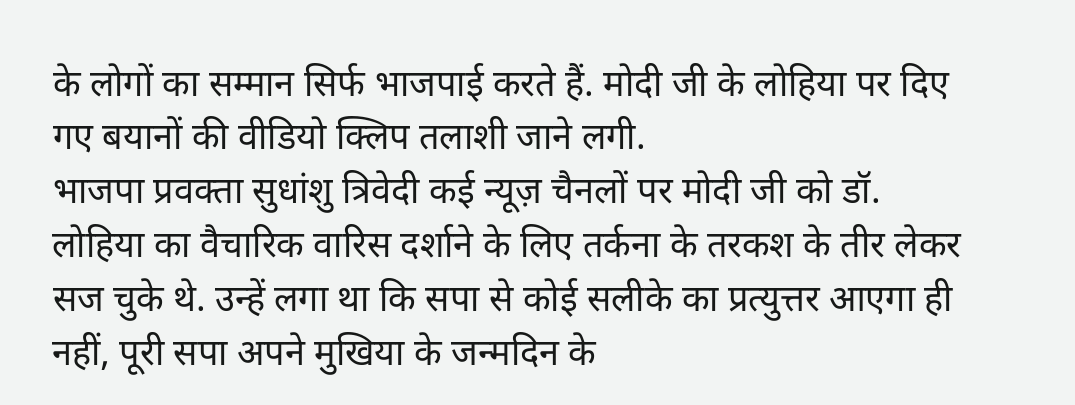के लोगों का सम्मान सिर्फ भाजपाई करते हैं. मोदी जी के लोहिया पर दिए गए बयानों की वीडियो क्लिप तलाशी जाने लगी.
भाजपा प्रवक्ता सुधांशु त्रिवेदी कई न्यूज़ चैनलों पर मोदी जी को डॉ. लोहिया का वैचारिक वारिस दर्शाने के लिए तर्कना के तरकश के तीर लेकर सज चुके थे. उन्हें लगा था कि सपा से कोई सलीके का प्रत्युत्तर आएगा ही नहीं, पूरी सपा अपने मुखिया के जन्मदिन के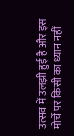उत्सव में उलझी हुई है और इस मोर्चे पर किसी का ध्यान नहीं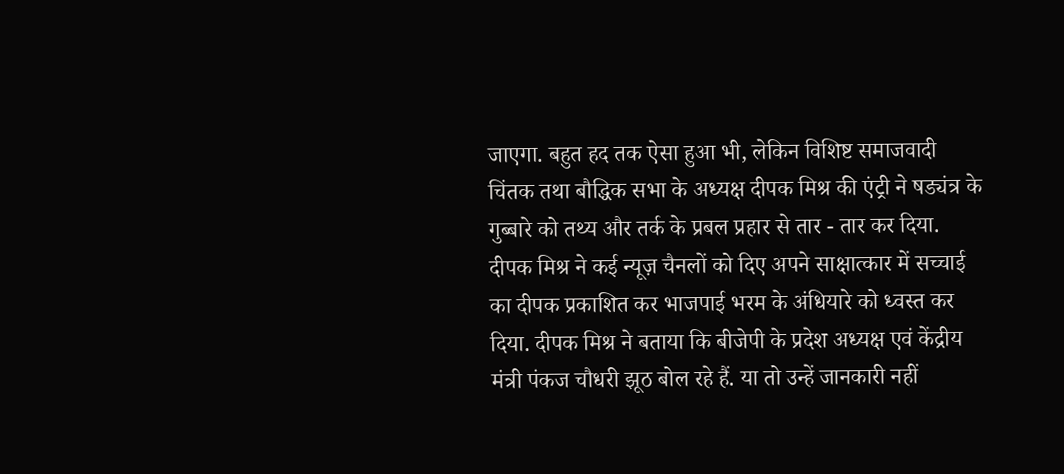जाएगा. बहुत हद तक ऐसा हुआ भी, लेकिन विशिष्ट समाजवादी चिंतक तथा बौद्धिक सभा के अध्यक्ष दीपक मिश्र की एंट्री ने षड्यंत्र के गुब्बारे को तथ्य और तर्क के प्रबल प्रहार से तार - तार कर दिया.
दीपक मिश्र ने कई न्यूज़ चैनलों को दिए अपने साक्षात्कार में सच्चाई का दीपक प्रकाशित कर भाजपाई भरम के अंधियारे को ध्वस्त कर दिया. दीपक मिश्र ने बताया कि बीजेपी के प्रदेश अध्यक्ष एवं केंद्रीय मंत्री पंकज चौधरी झूठ बोल रहे हैं. या तो उन्हें जानकारी नहीं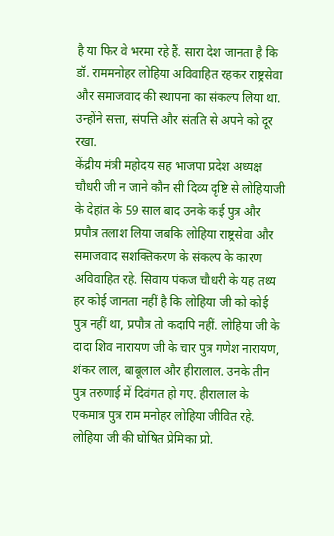है या फिर वे भरमा रहे हैं. सारा देश जानता है कि डॉ. राममनोहर लोहिया अविवाहित रहकर राष्ट्रसेवा और समाजवाद की स्थापना का संकल्प लिया था. उन्होंने सत्ता, संपत्ति और संतति से अपने को दूर रखा.
केंद्रीय मंत्री महोदय सह भाजपा प्रदेश अध्यक्ष चौधरी जी न जाने कौन सी दिव्य दृष्टि से लोहियाजी के देहांत के 59 साल बाद उनके कई पुत्र और प्रपौत्र तलाश लिया जबकि लोहिया राष्ट्रसेवा और समाजवाद सशक्तिकरण के संकल्प के कारण अविवाहित रहे. सिवाय पंकज चौधरी के यह तथ्य हर कोई जानता नहीं है कि लोहिया जी को कोई पुत्र नहीं था, प्रपौत्र तो कदापि नहीं. लोहिया जी के दादा शिव नारायण जी के चार पुत्र गणेश नारायण, शंकर लाल, बाबूलाल और हीरालाल. उनके तीन पुत्र तरुणाई में दिवंगत हो गए. हीरालाल के एकमात्र पुत्र राम मनोहर लोहिया जीवित रहे.
लोहिया जी की घोषित प्रेमिका प्रो.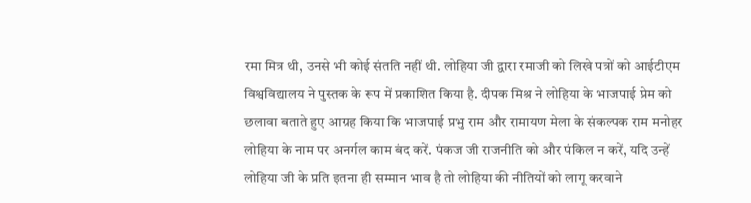रमा मित्र थी, उनसे भी कोई संतति नहीं थी. लोहिया जी द्वारा रमाजी को लिखे पत्रों को आईटीएम विश्वविद्यालय ने पुस्तक के रूप में प्रकाशित किया है. दीपक मिश्र ने लोहिया के भाजपाई प्रेम को छलावा बताते हुए आग्रह किया कि भाजपाई प्रभु राम और रामायण मेला के संकल्पक राम मनोहर लोहिया के नाम पर अनर्गल काम बंद करें. पंकज जी राजनीति को और पंकिल न करें, यदि उन्हें लोहिया जी के प्रति इतना ही सम्मान भाव है तो लोहिया की नीतियों को लागू करवाने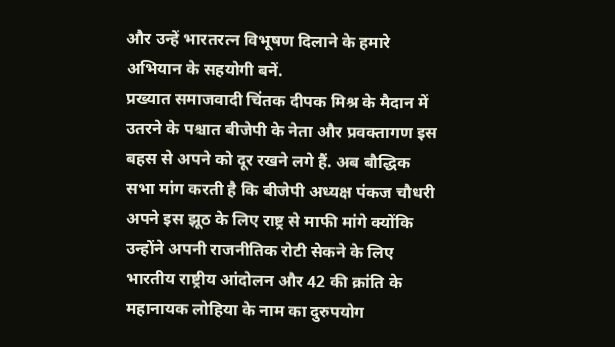और उन्हें भारतरत्न विभूषण दिलाने के हमारे अभियान के सहयोगी बनें.
प्रख्यात समाजवादी चिंतक दीपक मिश्र के मैदान में उतरने के पश्चात बीजेपी के नेता और प्रवक्तागण इस बहस से अपने को दूर रखने लगे हैं. अब बौद्धिक सभा मांग करती है कि बीजेपी अध्यक्ष पंकज चौधरी अपने इस झूठ के लिए राष्ट्र से माफी मांगे क्योंकि उन्होंने अपनी राजनीतिक रोटी सेकने के लिए भारतीय राष्ट्रीय आंदोलन और 42 की क्रांति के महानायक लोहिया के नाम का दुरुपयोग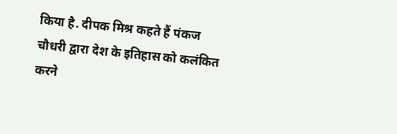किया है. दीपक मिश्र कहते हैं पंकज चौधरी द्वारा देश के इतिहास को कलंकित करने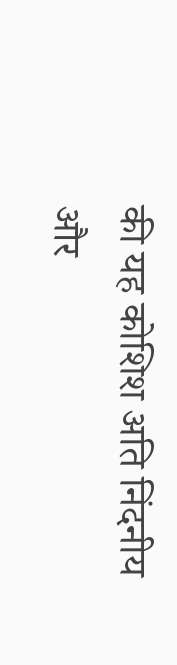की यह कोशिश अति निंदनीय और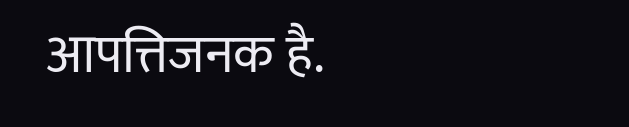आपत्तिजनक है.